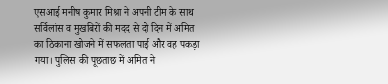एसआई मनीष कुमार मिश्रा ने अपनी टीम के साथ सर्विलांस व मुखबिरों की मदद से दो दिन में अमित का ठिकाना खोजने में सफलता पाई और वह पकड़ा गया। पुलिस की पूछताछ में अमित ने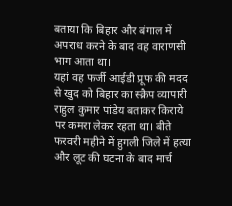बताया कि बिहार और बंगाल में अपराध करने के बाद वह वाराणसी भाग आता था।
यहां वह फर्जी आईडी प्रूफ की मदद से खुद को बिहार का स्क्रैप व्यापारी राहुल कुमार पांडेय बताकर किराये पर कमरा लेकर रहता था। बीते फरवरी महीने में हुगली जिले में हत्या और लूट की घटना के बाद मार्च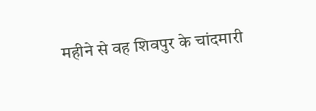महीने से वह शिवपुर के चांदमारी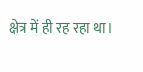क्षेत्र में ही रह रहा था।